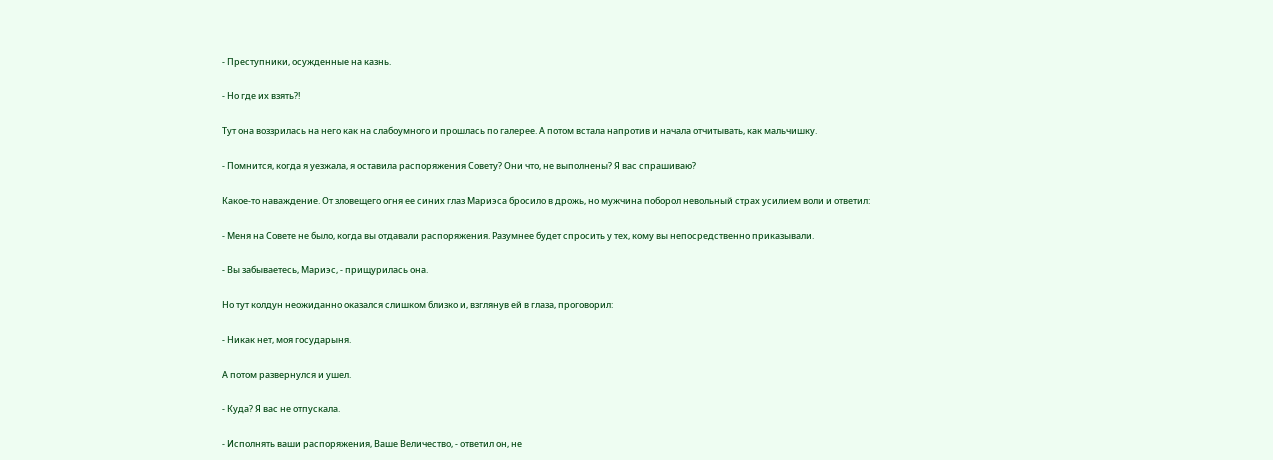- Преступники, осужденные на казнь.

- Но где их взять?!

Тут она воззрилась на него как на слабоумного и прошлась по галерее. А потом встала напротив и начала отчитывать, как мальчишку.

- Помнится, когда я уезжала, я оставила распоряжения Совету? Они что, не выполнены? Я вас спрашиваю?

Какое-то наваждение. От зловещего огня ее синих глаз Мариэса бросило в дрожь, но мужчина поборол невольный страх усилием воли и ответил:

- Меня на Совете не было, когда вы отдавали распоряжения. Разумнее будет спросить у тех, кому вы непосредственно приказывали.

- Вы забываетесь, Мариэс, - прищурилась она.

Но тут колдун неожиданно оказался слишком близко и, взглянув ей в глаза, проговорил:

- Никак нет, моя государыня.

А потом развернулся и ушел.

- Куда? Я вас не отпускала.

- Исполнять ваши распоряжения, Ваше Величество, - ответил он, не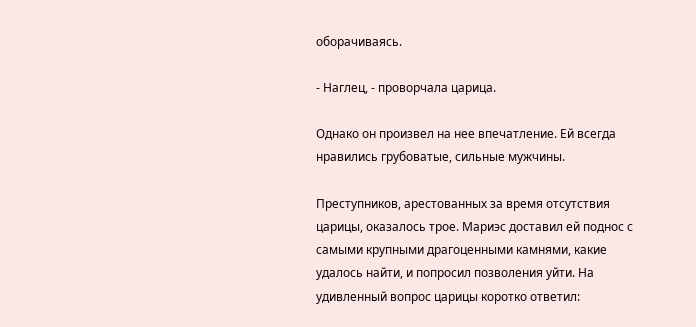оборачиваясь.

- Наглец, - проворчала царица.

Однако он произвел на нее впечатление. Ей всегда нравились грубоватые, сильные мужчины.

Преступников, арестованных за время отсутствия царицы, оказалось трое. Мариэс доставил ей поднос с самыми крупными драгоценными камнями, какие удалось найти, и попросил позволения уйти. На удивленный вопрос царицы коротко ответил: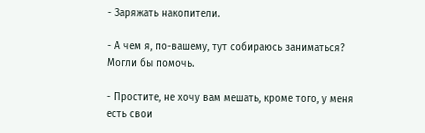- Заряжать накопители.

- А чем я, по-вашему, тут собираюсь заниматься? Могли бы помочь.

- Простите, не хочу вам мешать, кроме того, у меня есть свои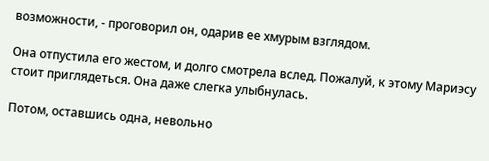возможности, - проговорил он, одарив ее хмурым взглядом.

Она отпустила его жестом, и долго смотрела вслед. Пожалуй, к этому Мариэсу стоит приглядеться. Она даже слегка улыбнулась.

Потом, оставшись одна, невольно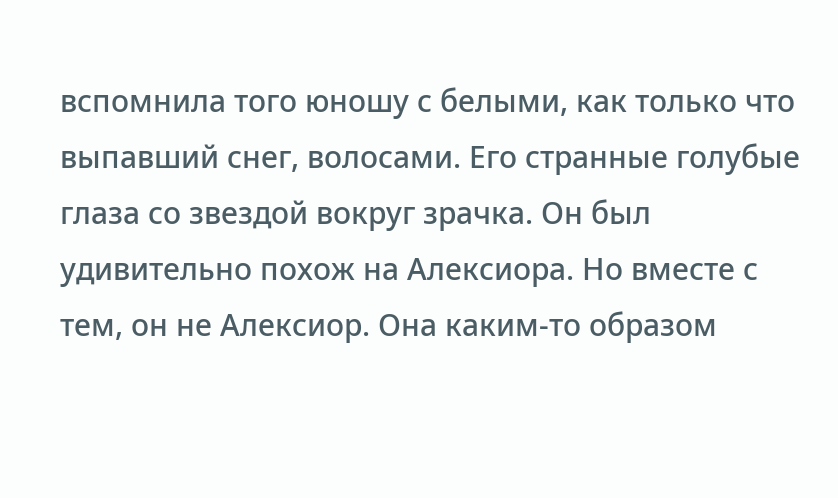вспомнила того юношу с белыми, как только что выпавший снег, волосами. Его странные голубые глаза со звездой вокруг зрачка. Он был удивительно похож на Алексиора. Но вместе с тем, он не Алексиор. Она каким-то образом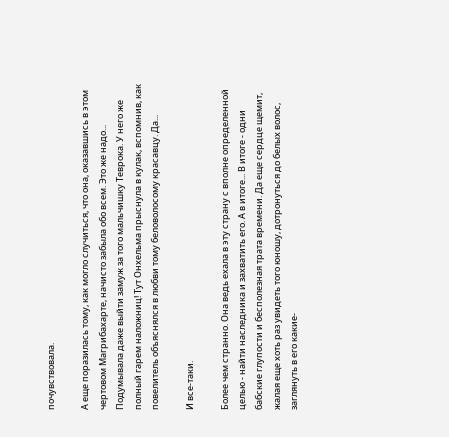почувствовала.

А еще поразилась тому, как могло случиться, что она, оказавшись в этом чертовом Магрибахарте, начисто забыла обо всем. Это же надо... Подумывала даже выйти замуж за того мальчишку Теврока. У него же полный гарем наложниц! Тут Онхельма прыснула в кулак, вспомнив, как повелитель объяснялся в любви тому беловолосому красавцу. Да...

И все-таки.

Более чем странно. Она ведь ехала в эту страну с вполне определенной целью - найти наследника и захватить его. А в итоге... В итоге - одни бабские глупости и бесполезная трата времени. Да еще сердце щемит, жалая еще хоть раз увидеть того юношу, дотронуться до белых волос, заглянуть в его какие-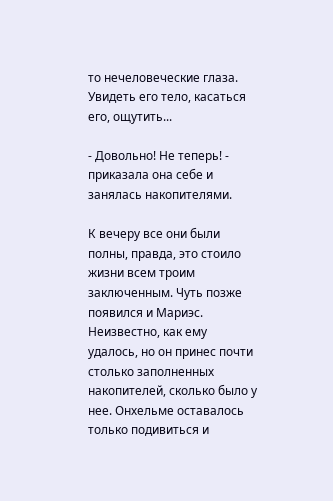то нечеловеческие глаза. Увидеть его тело, касаться его, ощутить...

- Довольно! Не теперь! - приказала она себе и занялась накопителями.

К вечеру все они были полны, правда, это стоило жизни всем троим заключенным. Чуть позже появился и Мариэс. Неизвестно, как ему удалось, но он принес почти столько заполненных накопителей, сколько было у нее. Онхельме оставалось только подивиться и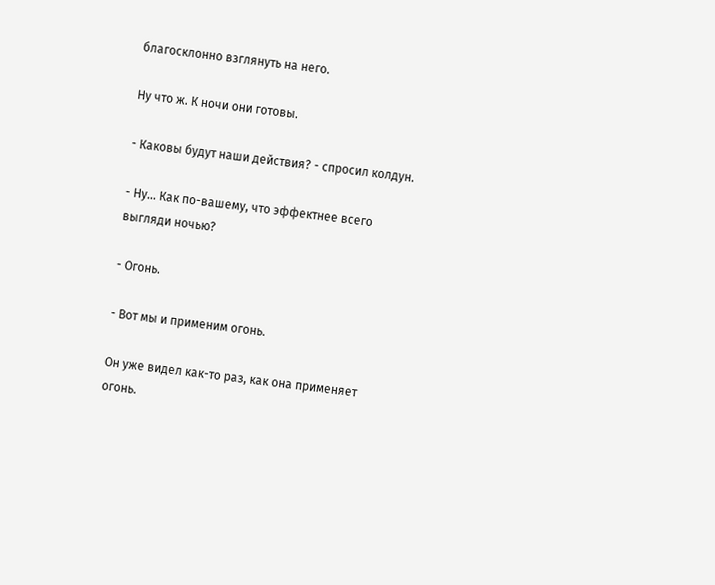благосклонно взглянуть на него.

Ну что ж. К ночи они готовы.

- Каковы будут наши действия? - спросил колдун.

- Ну... Как по-вашему, что эффектнее всего выгляди ночью?

- Огонь.

- Вот мы и применим огонь.

Он уже видел как-то раз, как она применяет огонь.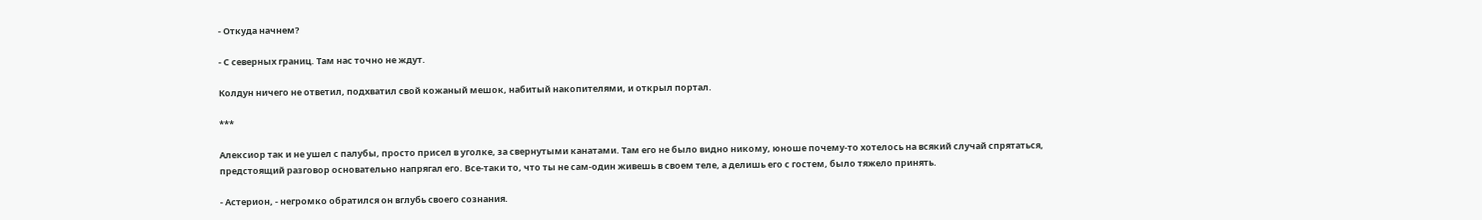- Откуда начнем?

- С северных границ. Там нас точно не ждут.

Колдун ничего не ответил, подхватил свой кожаный мешок, набитый накопителями, и открыл портал.

***

Алексиор так и не ушел с палубы, просто присел в уголке, за свернутыми канатами. Там его не было видно никому, юноше почему-то хотелось на всякий случай спрятаться, предстоящий разговор основательно напрягал его. Все-таки то, что ты не сам-один живешь в своем теле, а делишь его с гостем, было тяжело принять.

- Астерион, - негромко обратился он вглубь своего сознания.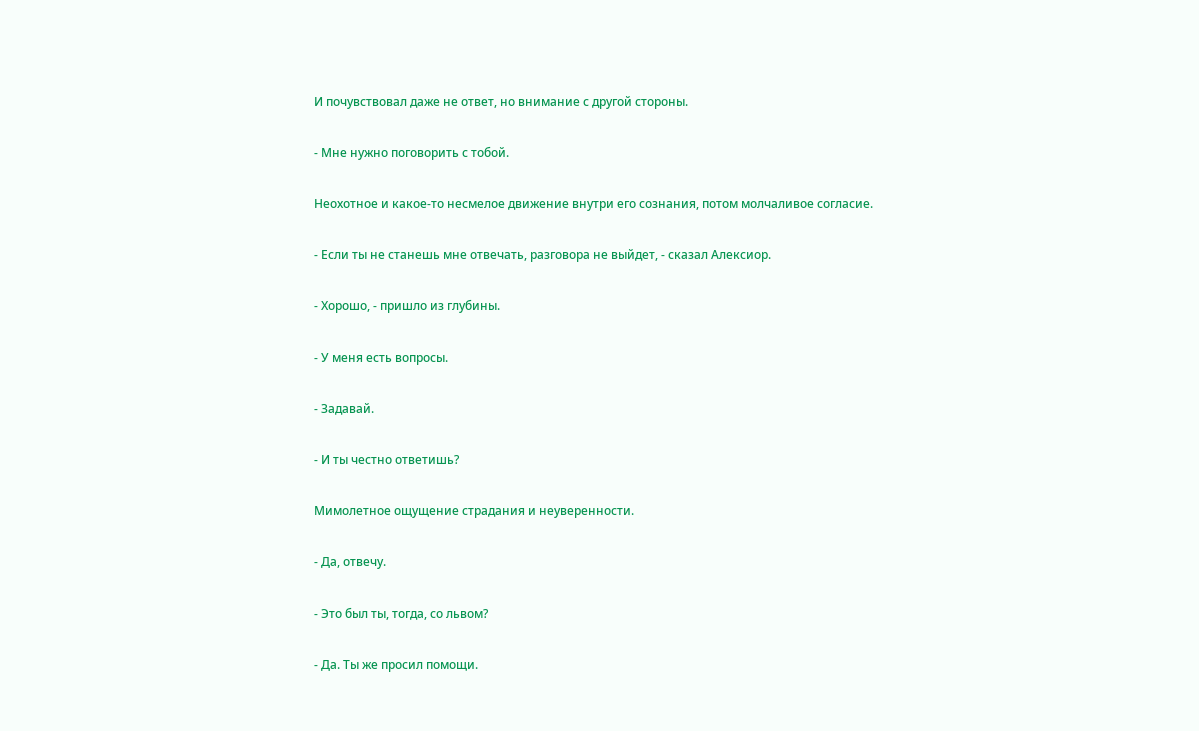И почувствовал даже не ответ, но внимание с другой стороны.

- Мне нужно поговорить с тобой.

Неохотное и какое-то несмелое движение внутри его сознания, потом молчаливое согласие.

- Если ты не станешь мне отвечать, разговора не выйдет, - сказал Алексиор.

- Хорошо, - пришло из глубины.

- У меня есть вопросы.

- Задавай.

- И ты честно ответишь?

Мимолетное ощущение страдания и неуверенности.

- Да, отвечу.

- Это был ты, тогда, со львом?

- Да. Ты же просил помощи.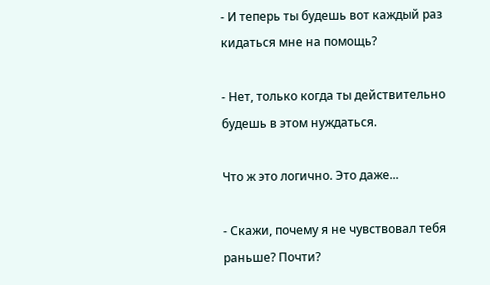- И теперь ты будешь вот каждый раз кидаться мне на помощь?

- Нет, только когда ты действительно будешь в этом нуждаться.

Что ж это логично. Это даже...

- Скажи, почему я не чувствовал тебя раньше? Почти?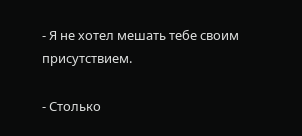- Я не хотел мешать тебе своим присутствием.

- Столько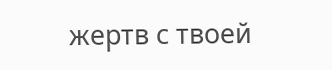жертв с твоей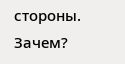стороны. Зачем?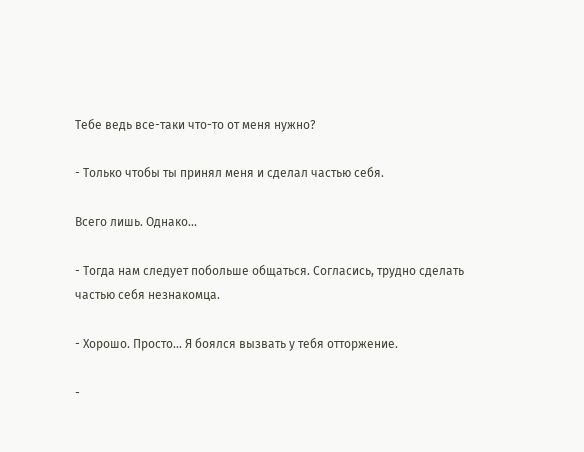Тебе ведь все-таки что-то от меня нужно?

- Только чтобы ты принял меня и сделал частью себя.

Всего лишь. Однако...

- Тогда нам следует побольше общаться. Согласись, трудно сделать частью себя незнакомца.

- Хорошо. Просто... Я боялся вызвать у тебя отторжение.

-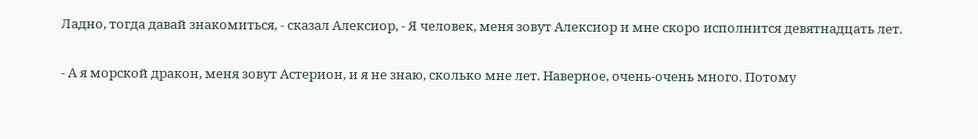Ладно, тогда давай знакомиться, - сказал Алексиор, - Я человек, меня зовут Алексиор и мне скоро исполнится девятнадцать лет.

- А я морской дракон, меня зовут Астерион, и я не знаю, сколько мне лет. Наверное, очень-очень много. Потому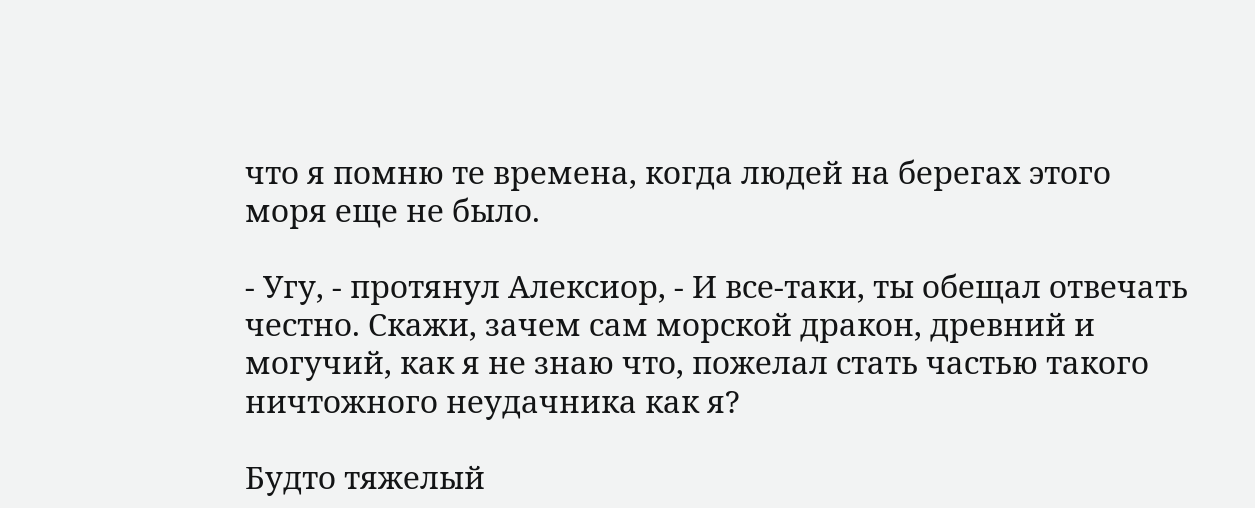что я помню те времена, когда людей на берегах этого моря еще не было.

- Угу, - протянул Алексиор, - И все-таки, ты обещал отвечать честно. Скажи, зачем сам морской дракон, древний и могучий, как я не знаю что, пожелал стать частью такого ничтожного неудачника как я?

Будто тяжелый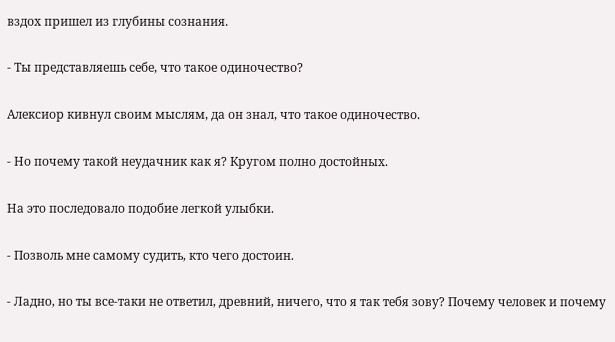вздох пришел из глубины сознания.

- Ты представляешь себе, что такое одиночество?

Алексиор кивнул своим мыслям, да он знал, что такое одиночество.

- Но почему такой неудачник как я? Кругом полно достойных.

На это последовало подобие легкой улыбки.

- Позволь мне самому судить, кто чего достоин.

- Ладно, но ты все-таки не ответил, древний, ничего, что я так тебя зову? Почему человек и почему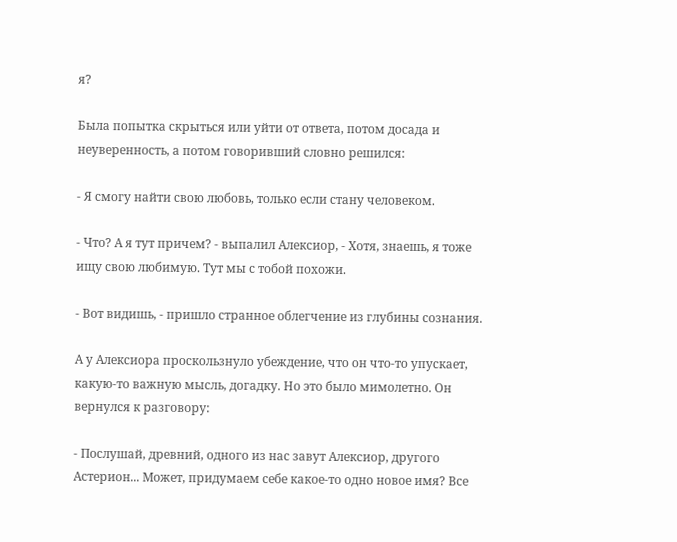я?

Была попытка скрыться или уйти от ответа, потом досада и неуверенность, а потом говоривший словно решился:

- Я смогу найти свою любовь, только если стану человеком.

- Что? А я тут причем? - выпалил Алексиор, - Хотя, знаешь, я тоже ищу свою любимую. Тут мы с тобой похожи.

- Вот видишь, - пришло странное облегчение из глубины сознания.

А у Алексиора проскользнуло убеждение, что он что-то упускает, какую-то важную мысль, догадку. Но это было мимолетно. Он вернулся к разговору:

- Послушай, древний, одного из нас завут Алексиор, другого Астерион... Может, придумаем себе какое-то одно новое имя? Все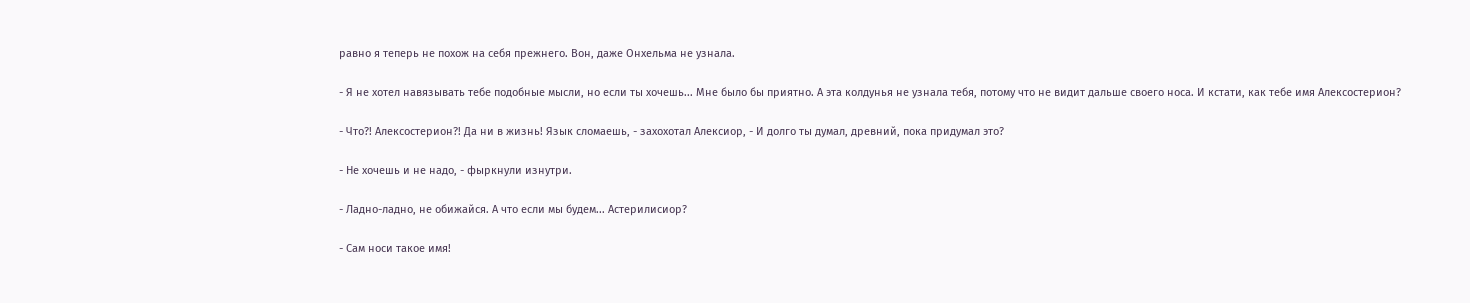равно я теперь не похож на себя прежнего. Вон, даже Онхельма не узнала.

- Я не хотел навязывать тебе подобные мысли, но если ты хочешь... Мне было бы приятно. А эта колдунья не узнала тебя, потому что не видит дальше своего носа. И кстати, как тебе имя Алексостерион?

- Что?! Алексостерион?! Да ни в жизнь! Язык сломаешь, - захохотал Алексиор, - И долго ты думал, древний, пока придумал это?

- Не хочешь и не надо, - фыркнули изнутри.

- Ладно-ладно, не обижайся. А что если мы будем... Астерилисиор?

- Сам носи такое имя!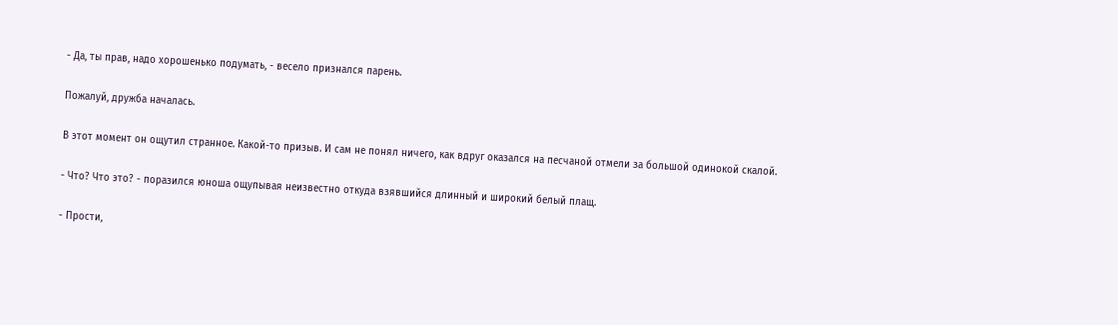- Да, ты прав, надо хорошенько подумать, - весело признался парень.

Пожалуй, дружба началась.

В этот момент он ощутил странное. Какой-то призыв. И сам не понял ничего, как вдруг оказался на песчаной отмели за большой одинокой скалой.

- Что? Что это? - поразился юноша ощупывая неизвестно откуда взявшийся длинный и широкий белый плащ.

- Прости,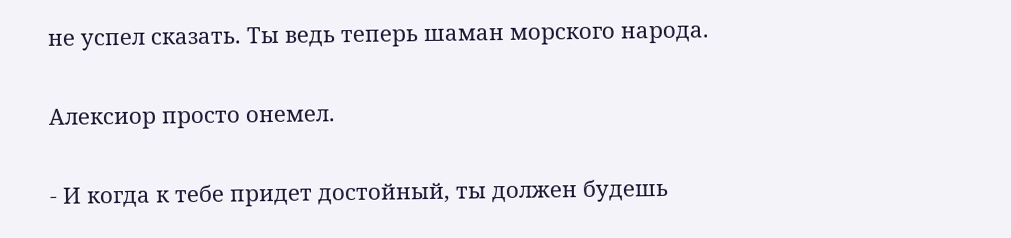не успел сказать. Ты ведь теперь шаман морского народа.

Алексиор просто онемел.

- И когда к тебе придет достойный, ты должен будешь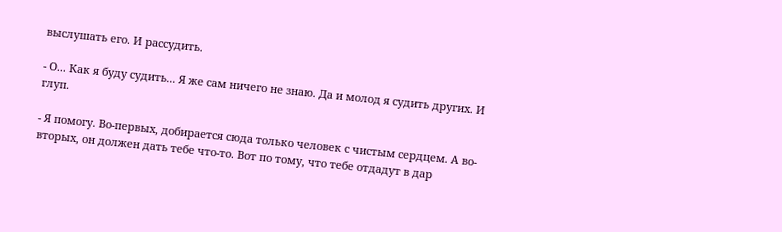выслушать его. И рассудить.

- О... Как я буду судить... Я же сам ничего не знаю. Да и молод я судить других. И глуп.

- Я помогу. Во-первых, добирается сюда только человек с чистым сердцем. А во-вторых, он должен дать тебе что-то. Вот по тому, что тебе отдадут в дар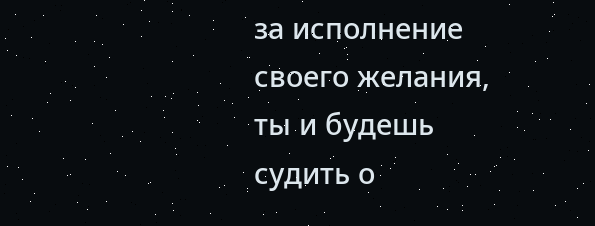за исполнение своего желания, ты и будешь судить о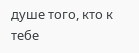душе того, кто к тебе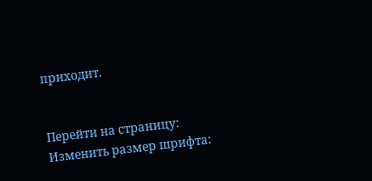приходит.


Перейти на страницу:
Изменить размер шрифта: